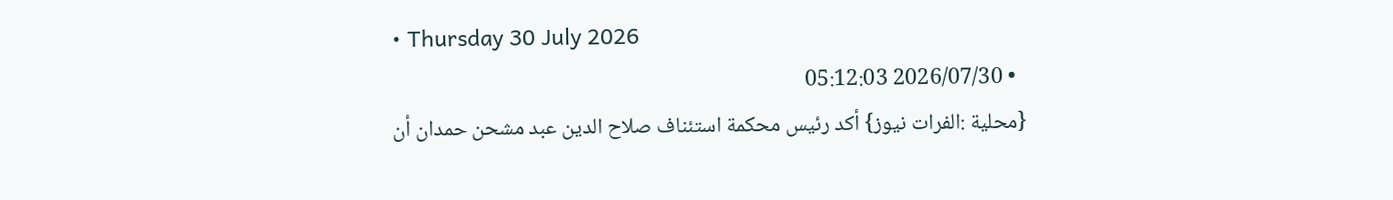• Thursday 30 July 2026
  • 2026/07/30 05:12:03
{محلية :الفرات نيوز} أكد رئيس محكمة استئناف صلاح الدين عبد مشحن حمدان أن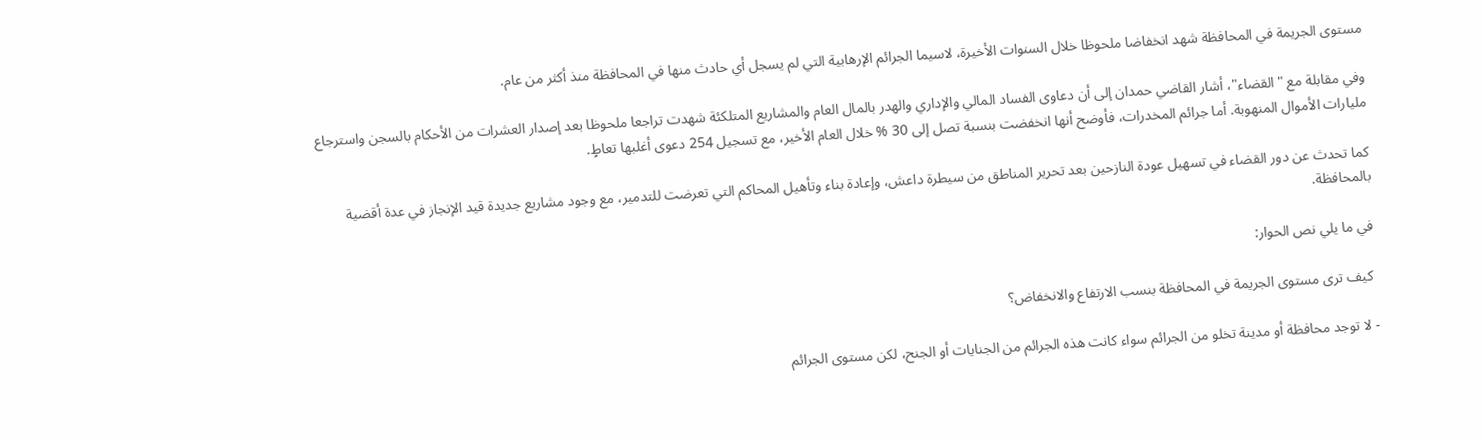مستوى الجريمة في المحافظة شهد انخفاضا ملحوظا خلال السنوات الأخيرة، لاسيما الجرائم الإرهابية التي لم يسجل أي حادث منها في المحافظة منذ أكثر من عام.

وفي مقابلة مع "القضاء"، أشار القاضي حمدان إلى أن دعاوى الفساد المالي والإداري والهدر بالمال العام والمشاريع المتلكئة شهدت تراجعا ملحوظا بعد إصدار العشرات من الأحكام بالسجن واسترجاع مليارات الأموال المنهوبة. أما جرائم المخدرات، فأوضح أنها انخفضت بنسبة تصل إلى 30 % خلال العام الأخير، مع تسجيل 254 دعوى أغلبها تعاطٍ.

كما تحدث عن دور القضاء في تسهيل عودة النازحين بعد تحرير المناطق من سيطرة داعش، وإعادة بناء وتأهيل المحاكم التي تعرضت للتدمير، مع وجود مشاريع جديدة قيد الإنجاز في عدة أقضية بالمحافظة.

في ما يلي نص الحوار:

 كيف ترى مستوى الجريمة في المحافظة بنسب الارتفاع والانخفاض؟

- لا توجد محافظة أو مدينة تخلو من الجرائم سواء كانت هذه الجرائم من الجنايات أو الجنح، لكن مستوى الجرائم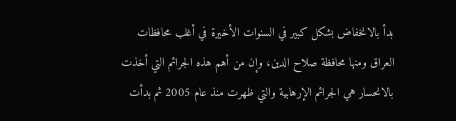بدأ بالانخفاض بشكل كبير في السنوات الأخيرة في أغلب محافظات العراق ومنها محافظة صلاح الدين، وإن من أهم هذه الجرائم التي أخذت بالانحسار هي الجرائم الإرهابية والتي ظهرت منذ عام 2005 ثم بدأت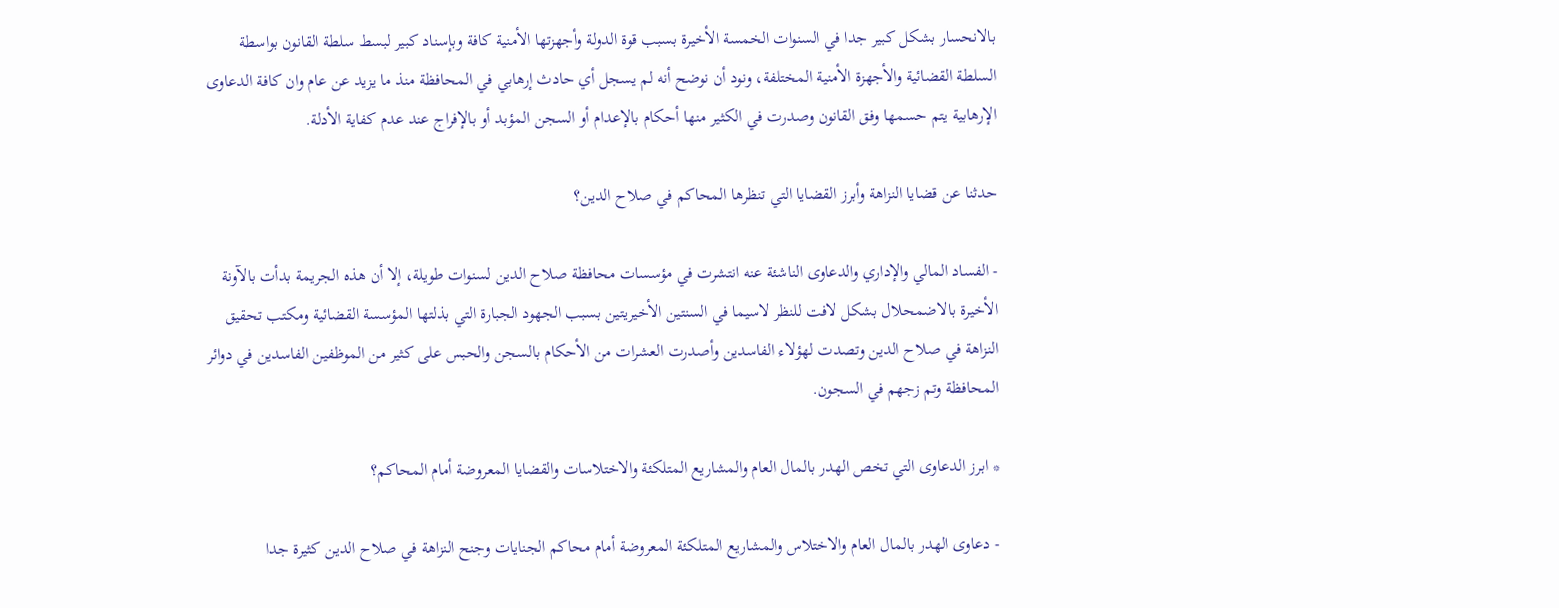بالانحسار بشكل كبير جدا في السنوات الخمسة الأخيرة بسبب قوة الدولة وأجهزتها الأمنية كافة وبإسناد كبير لبسط سلطة القانون بواسطة السلطة القضائية والأجهزة الأمنية المختلفة، ونود أن نوضح أنه لم يسجل أي حادث إرهابي في المحافظة منذ ما يزيد عن عام وان كافة الدعاوى الإرهابية يتم حسمها وفق القانون وصدرت في الكثير منها أحكام بالإعدام أو السجن المؤبد أو بالإفراج عند عدم كفاية الأدلة.

حدثنا عن قضايا النزاهة وأبرز القضايا التي تنظرها المحاكم في صلاح الدين؟

- الفساد المالي والإداري والدعاوى الناشئة عنه انتشرت في مؤسسات محافظة صلاح الدين لسنوات طويلة، إلا أن هذه الجريمة بدأت بالآونة الأخيرة بالاضمحلال بشكل لافت للنظر لاسيما في السنتين الأخيريتين بسبب الجهود الجبارة التي بذلتها المؤسسة القضائية ومكتب تحقيق النزاهة في صلاح الدين وتصدت لهؤلاء الفاسدين وأصدرت العشرات من الأحكام بالسجن والحبس على كثير من الموظفين الفاسدين في دوائر المحافظة وتم زجهم في السجون.

* ابرز الدعاوى التي تخص الهدر بالمال العام والمشاريع المتلكئة والاختلاسات والقضايا المعروضة أمام المحاكم؟

- دعاوى الهدر بالمال العام والاختلاس والمشاريع المتلكئة المعروضة أمام محاكم الجنايات وجنح النزاهة في صلاح الدين كثيرة جدا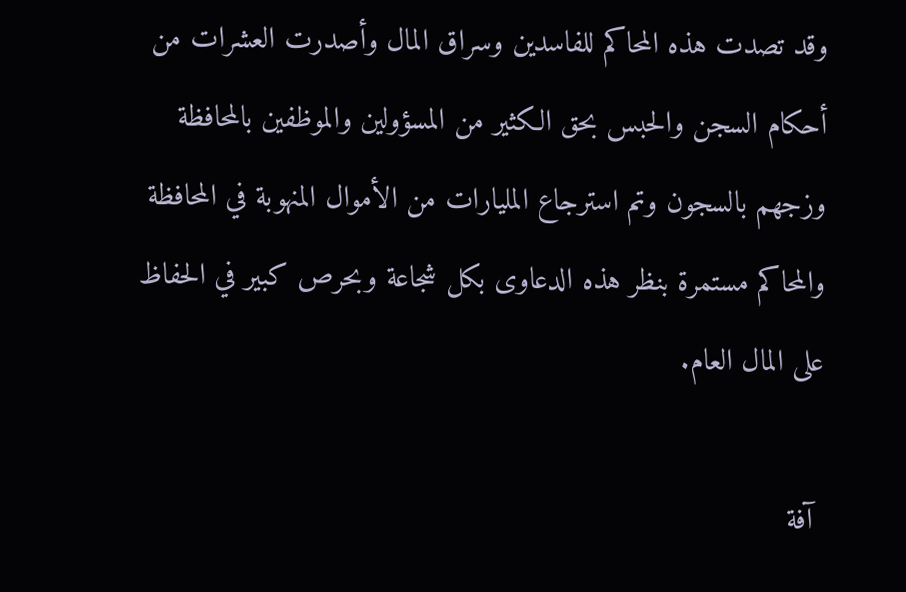وقد تصدت هذه المحاكم للفاسدين وسراق المال وأصدرت العشرات من أحكام السجن والحبس بحق الكثير من المسؤولين والموظفين بالمحافظة وزجهم بالسجون وتم استرجاع المليارات من الأموال المنهوبة في المحافظة والمحاكم مستمرة بنظر هذه الدعاوى بكل شجاعة وبحرص كبير في الحفاظ على المال العام.

 آفة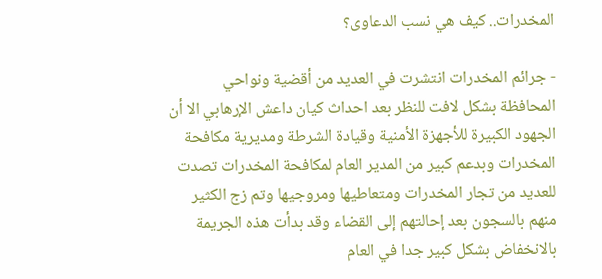المخدرات.. كيف هي نسب الدعاوى؟

- جرائم المخدرات انتشرت في العديد من أقضية ونواحي المحافظة بشكل لافت للنظر بعد احداث كيان داعش الإرهابي الا أن الجهود الكبيرة للأجهزة الأمنية وقيادة الشرطة ومديرية مكافحة المخدرات وبدعم كبير من المدير العام لمكافحة المخدرات تصدت للعديد من تجار المخدرات ومتعاطيها ومروجيها وتم زج الكثير منهم بالسجون بعد إحالتهم إلى القضاء وقد بدأت هذه الجريمة بالانخفاض بشكل كبير جدا في العام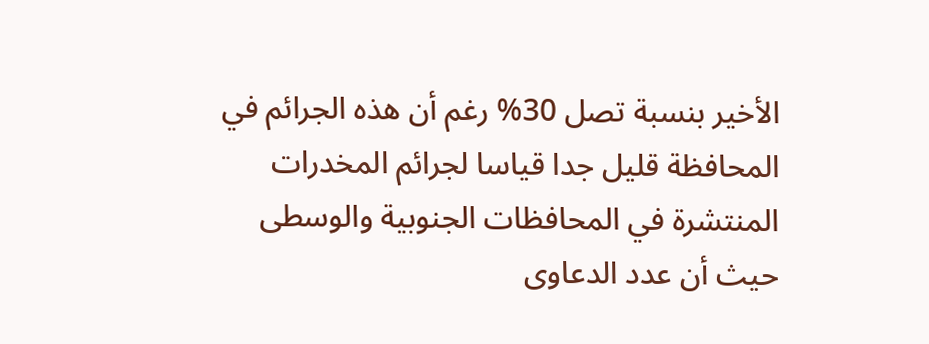الأخير بنسبة تصل 30% رغم أن هذه الجرائم في المحافظة قليل جدا قياسا لجرائم المخدرات المنتشرة في المحافظات الجنوبية والوسطى حيث أن عدد الدعاوى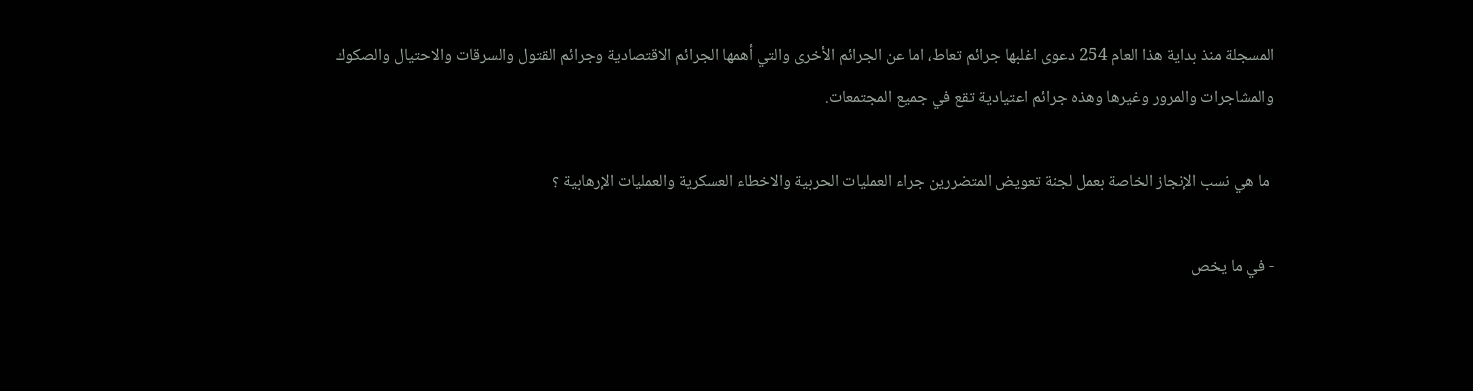المسجلة منذ بداية هذا العام 254 دعوى اغلبها جرائم تعاط، اما عن الجرائم الأخرى والتي أهمها الجرائم الاقتصادية وجرائم القتول والسرقات والاحتيال والصكوك والمشاجرات والمرور وغيرها وهذه جرائم اعتيادية تقع في جميع المجتمعات.

 ما هي نسب الإنجاز الخاصة بعمل لجنة تعويض المتضررين جراء العمليات الحربية والاخطاء العسكرية والعمليات الإرهابية ؟

- في ما يخص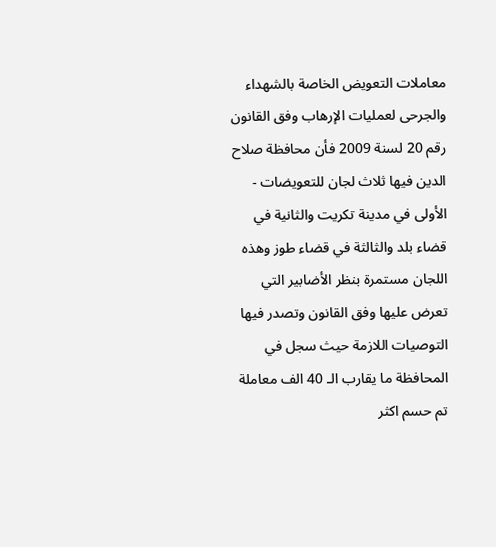معاملات التعويض الخاصة بالشهداء والجرحى لعمليات الإرهاب وفق القانون رقم 20 لسنة 2009 فأن محافظة صلاح الدين فيها ثلاث لجان للتعويضات - الأولى في مدينة تكريت والثانية في قضاء بلد والثالثة في قضاء طوز وهذه اللجان مستمرة بنظر الأضابير التي تعرض عليها وفق القانون وتصدر فيها التوصيات اللازمة حيث سجل في المحافظة ما يقارب الـ 40 الف معاملة تم حسم اكثر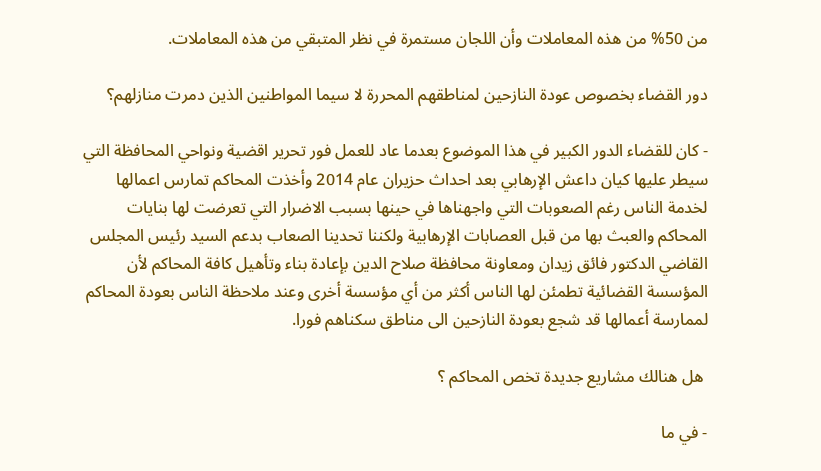من 50% من هذه المعاملات وأن اللجان مستمرة في نظر المتبقي من هذه المعاملات.

دور القضاء بخصوص عودة النازحين لمناطقهم المحررة لا سيما المواطنين الذين دمرت منازلهم؟

- كان للقضاء الدور الكبير في هذا الموضوع بعدما عاد للعمل فور تحرير اقضية ونواحي المحافظة التي سيطر عليها كيان داعش الإرهابي بعد احداث حزيران عام 2014 وأخذت المحاكم تمارس اعمالها لخدمة الناس رغم الصعوبات التي واجهناها في حينها بسبب الاضرار التي تعرضت لها بنايات المحاكم والعبث بها من قبل العصابات الإرهابية ولكننا تحدينا الصعاب بدعم السيد رئيس المجلس القاضي الدكتور فائق زيدان ومعاونة محافظة صلاح الدين بإعادة بناء وتأهيل كافة المحاكم لأن المؤسسة القضائية تطمئن لها الناس أكثر من أي مؤسسة أخرى وعند ملاحظة الناس بعودة المحاكم لممارسة أعمالها قد شجع بعودة النازحين الى مناطق سكناهم فورا.

 هل هنالك مشاريع جديدة تخص المحاكم ؟

- في ما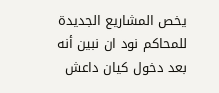يخص المشاريع الجديدة للمحاكم نود ان نبين أنه بعد دخول كيان داعش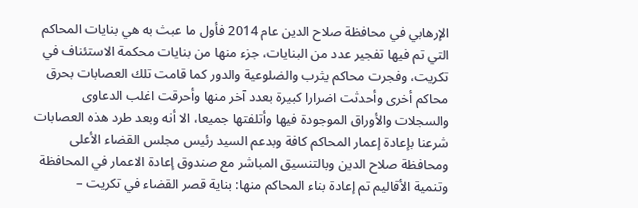الإرهابي في محافظة صلاح الدين عام 2014 فأول ما عبث به هي بنايات المحاكم التي تم فيها تفجير عدد من البنايات، جزء منها من بنايات محكمة الاستئناف في تكريت، وفجرت محاكم يثرب والضلوعية والدور كما قامت تلك العصابات بحرق محاكم أخرى وأحدثت اضرارا كبيرة بعدد آخر منها وأحرقت اغلب الدعاوى والسجلات والأوراق الموجودة فيها وأتلفتها جميعا، الا أنه وبعد طرد هذه العصابات شرعنا بإعادة إعمار المحاكم كافة وبدعم السيد رئيس مجلس القضاء الأعلى ومحافظة صلاح الدين وبالتنسيق المباشر مع صندوق إعادة الاعمار في المحافظة وتنمية الأقاليم تم إعادة بناء المحاكم منها: بناية قصر القضاء في تكريت –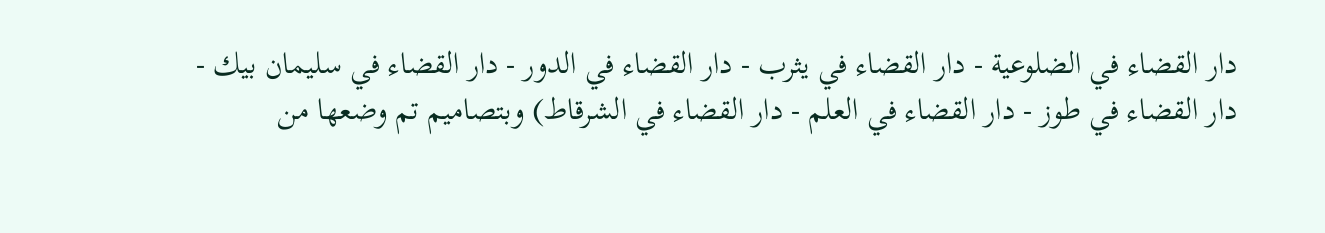دار القضاء في الضلوعية - دار القضاء في يثرب - دار القضاء في الدور - دار القضاء في سليمان بيك - دار القضاء في طوز - دار القضاء في العلم - دار القضاء في الشرقاط) وبتصاميم تم وضعها من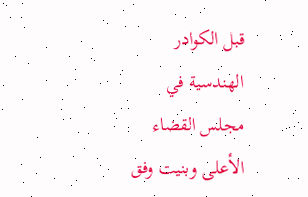قبل الكوادر الهندسية في مجلس القضاء الأعلى وبنيت وفق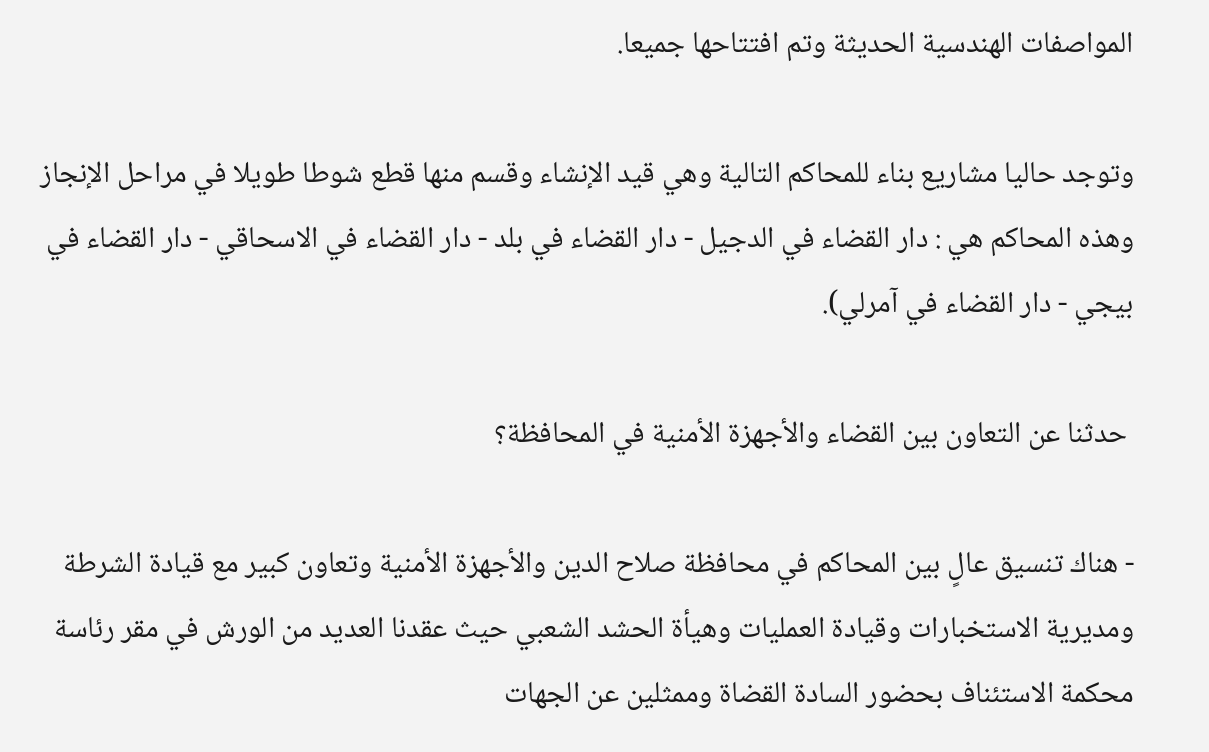المواصفات الهندسية الحديثة وتم افتتاحها جميعا.

وتوجد حاليا مشاريع بناء للمحاكم التالية وهي قيد الإنشاء وقسم منها قطع شوطا طويلا في مراحل الإنجاز وهذه المحاكم هي : دار القضاء في الدجيل - دار القضاء في بلد - دار القضاء في الاسحاقي - دار القضاء في بيجي - دار القضاء في آمرلي).

 حدثنا عن التعاون بين القضاء والأجهزة الأمنية في المحافظة؟

- هناك تنسيق عالٍ بين المحاكم في محافظة صلاح الدين والأجهزة الأمنية وتعاون كبير مع قيادة الشرطة ومديرية الاستخبارات وقيادة العمليات وهيأة الحشد الشعبي حيث عقدنا العديد من الورش في مقر رئاسة محكمة الاستئناف بحضور السادة القضاة وممثلين عن الجهات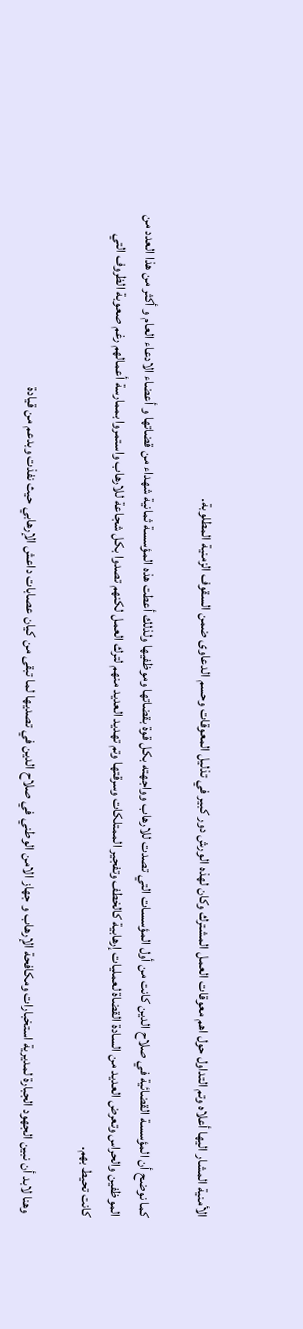الأمنية المشار اليها أعلاه وتم التداول حول اهم معوقات العمل المشترك وكان لهذه الورش دور كبير في تذليل المعوقات وحسم الدعاوى ضمن السقوف الزمنية المطلوبة.

كما نوضح أن المؤسسة القضائية في صلاح الدين كانت من أول المؤسسات التي تصدت للارهاب وواجهته بكل قوة بقضاتها وموظفيها ولذلك أعطت هذه المؤسسة ثمانية شهداء من قضاتها و أعضاء الادعاء العام و أكثر من هذا العدد من الموظفين والحراس وتعرض العديد من السادة القضاة لعمليات إرهابية كالخطف وتفجير الممتلكات وسرقتها وتم تهديد العديد منهم لترك العمل لكنهم تصدوا بكل شجاعة للارهاب واستمروا بممارسة أعمالهم رغم صعوبة الظروف التي كانت تحيط بهم.

 وهنا لابد أن نبين الجهود الجبارة لمديرية استخبارات ومكافحة الإرهاب و جهاز الامن الوطني في صلاح الدين في تصديها لما تبقى من كيان عصابات داعش الإرهابي حيث نفذت وبدعم من قيادة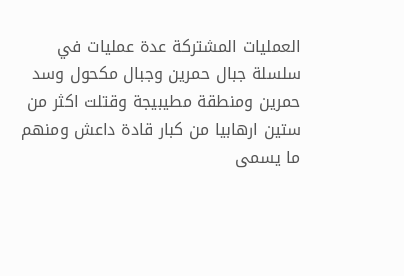العمليات المشتركة عدة عمليات في سلسلة جبال حمرين وجبال مكحول وسد حمرين ومنطقة مطيبيجة وقتلت اكثر من ستين ارهابيا من كبار قادة داعش ومنهم ما يسمى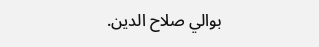بوالي صلاح الدين.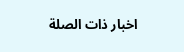اخبار ذات الصلة